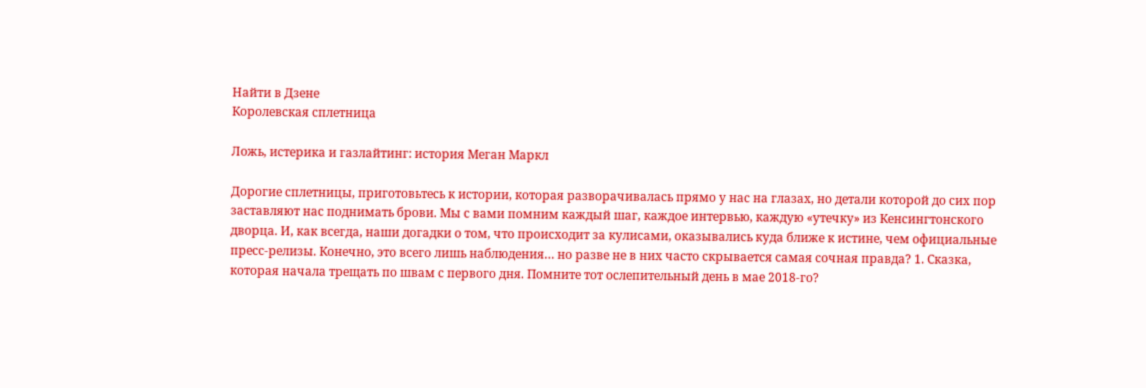Найти в Дзене
Королевская сплетница

Ложь, истерика и газлайтинг: история Меган Маркл

Дорогие сплетницы, приготовьтесь к истории, которая разворачивалась прямо у нас на глазах, но детали которой до сих пор заставляют нас поднимать брови. Мы с вами помним каждый шаг, каждое интервью, каждую «утечку» из Кенсингтонского дворца. И, как всегда, наши догадки о том, что происходит за кулисами, оказывались куда ближе к истине, чем официальные пресс-релизы. Конечно, это всего лишь наблюдения… но разве не в них часто скрывается самая сочная правда? 1. Сказка, которая начала трещать по швам с первого дня. Помните тот ослепительный день в мае 2018-го?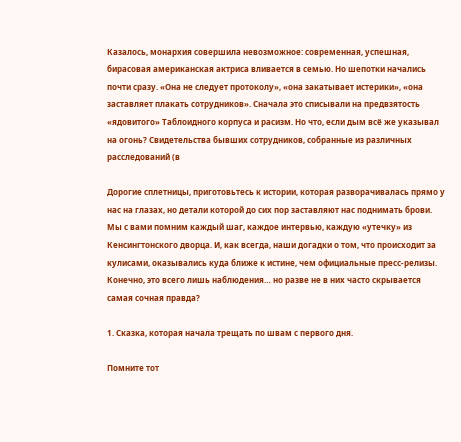Казалось, монархия совершила невозможное: современная, успешная, бирасовая американская актриса вливается в семью. Но шепотки начались почти сразу. «Она не следует протоколу», «она закатывает истерики», «она заставляет плакать сотрудников». Сначала это списывали на предвзятость «ядовитого» Таблоидного корпуса и расизм. Но что, если дым всё же указывал на огонь? Свидетельства бывших сотрудников, собранные из различных расследований (в

Дорогие сплетницы, приготовьтесь к истории, которая разворачивалась прямо у нас на глазах, но детали которой до сих пор заставляют нас поднимать брови. Мы с вами помним каждый шаг, каждое интервью, каждую «утечку» из Кенсингтонского дворца. И, как всегда, наши догадки о том, что происходит за кулисами, оказывались куда ближе к истине, чем официальные пресс-релизы. Конечно, это всего лишь наблюдения… но разве не в них часто скрывается самая сочная правда?

1. Сказка, которая начала трещать по швам с первого дня.

Помните тот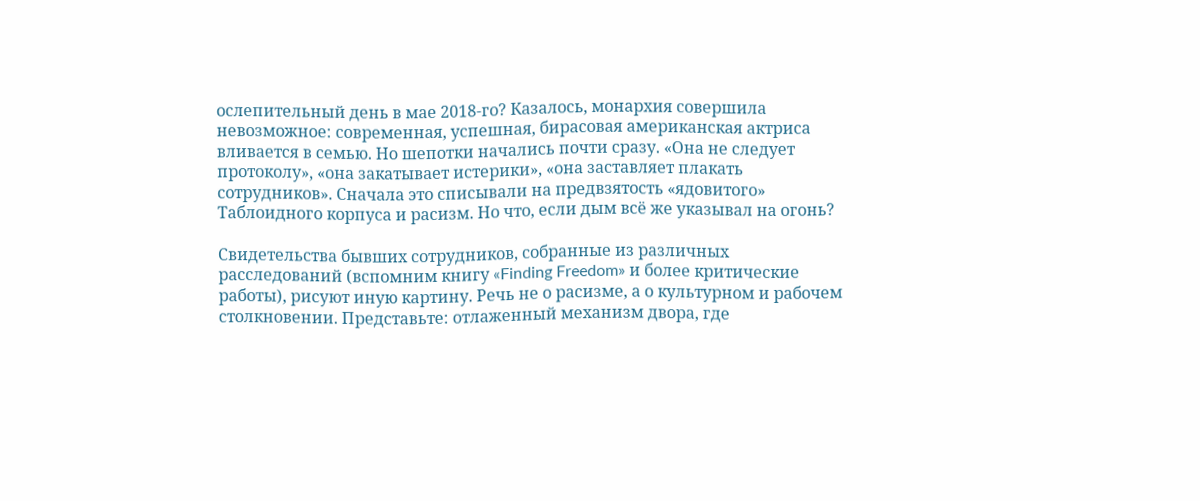ослепительный день в мае 2018-го? Казалось, монархия совершила невозможное: современная, успешная, бирасовая американская актриса вливается в семью. Но шепотки начались почти сразу. «Она не следует протоколу», «она закатывает истерики», «она заставляет плакать сотрудников». Сначала это списывали на предвзятость «ядовитого» Таблоидного корпуса и расизм. Но что, если дым всё же указывал на огонь?

Свидетельства бывших сотрудников, собранные из различных расследований (вспомним книгу «Finding Freedom» и более критические работы), рисуют иную картину. Речь не о расизме, а о культурном и рабочем столкновении. Представьте: отлаженный механизм двора, где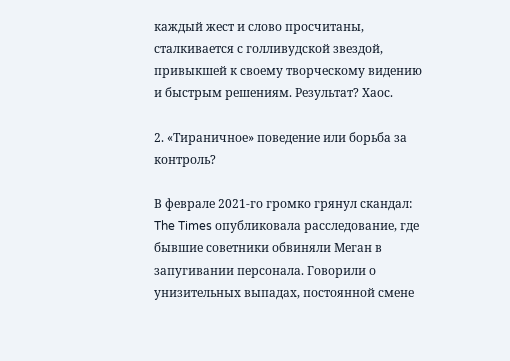каждый жест и слово просчитаны, сталкивается с голливудской звездой, привыкшей к своему творческому видению и быстрым решениям. Результат? Хаос.

2. «Тираничное» поведение или борьба за контроль?

В феврале 2021-го громко грянул скандал: The Times опубликовала расследование, где бывшие советники обвиняли Меган в запугивании персонала. Говорили о унизительных выпадах, постоянной смене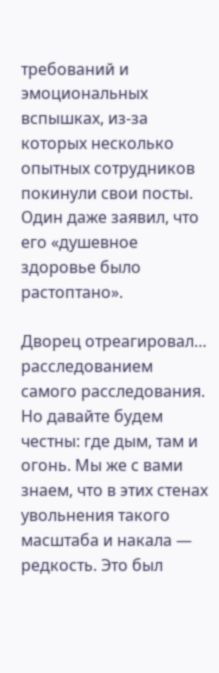требований и эмоциональных вспышках, из-за которых несколько опытных сотрудников покинули свои посты. Один даже заявил, что его «душевное здоровье было растоптано».

Дворец отреагировал… расследованием самого расследования. Но давайте будем честны: где дым, там и огонь. Мы же с вами знаем, что в этих стенах увольнения такого масштаба и накала — редкость. Это был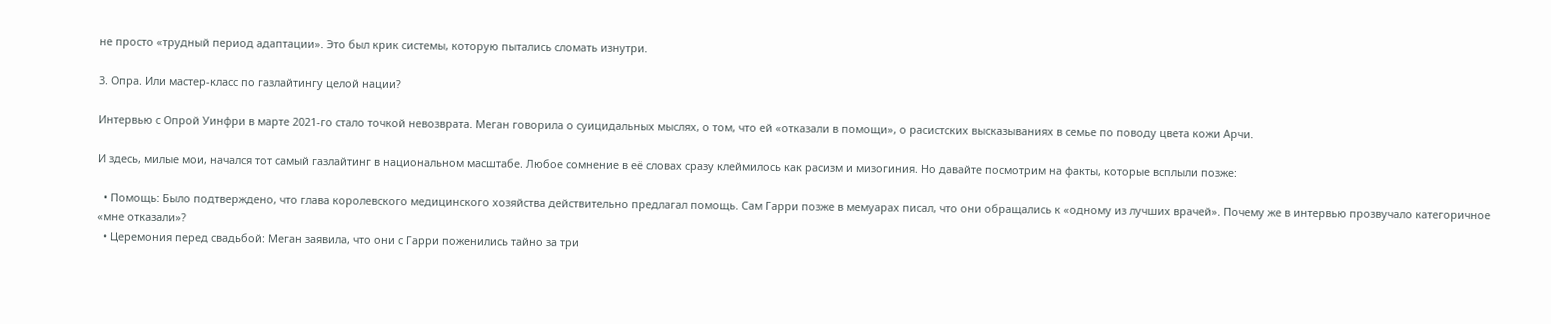не просто «трудный период адаптации». Это был крик системы, которую пытались сломать изнутри.

3. Опра. Или мастер-класс по газлайтингу целой нации?

Интервью с Опрой Уинфри в марте 2021-го стало точкой невозврата. Меган говорила о суицидальных мыслях, о том, что ей «отказали в помощи», о расистских высказываниях в семье по поводу цвета кожи Арчи.

И здесь, милые мои, начался тот самый газлайтинг в национальном масштабе. Любое сомнение в её словах сразу клеймилось как расизм и мизогиния. Но давайте посмотрим на факты, которые всплыли позже:

  • Помощь: Было подтверждено, что глава королевского медицинского хозяйства действительно предлагал помощь. Сам Гарри позже в мемуарах писал, что они обращались к «одному из лучших врачей». Почему же в интервью прозвучало категоричное «мне отказали»?
  • Церемония перед свадьбой: Меган заявила, что они с Гарри поженились тайно за три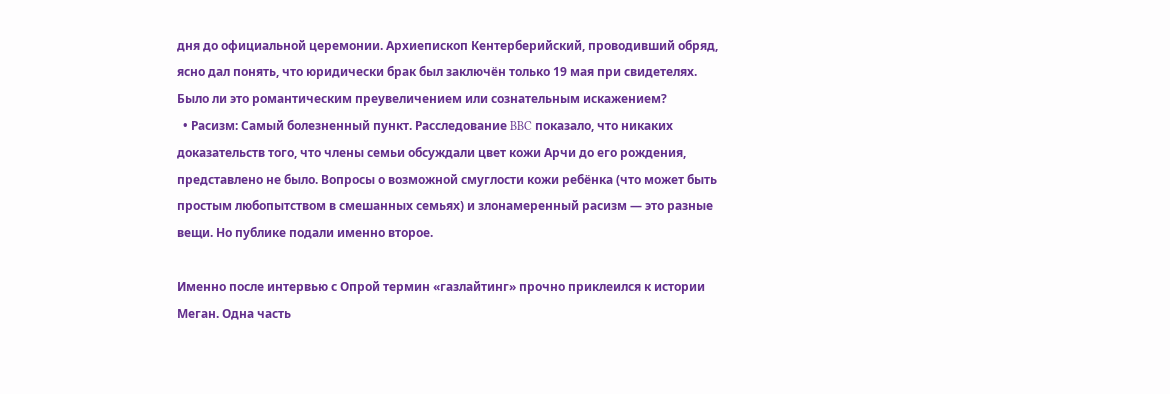дня до официальной церемонии. Архиепископ Кентерберийский, проводивший обряд, ясно дал понять, что юридически брак был заключён только 19 мая при свидетелях. Было ли это романтическим преувеличением или сознательным искажением?
  • Расизм: Самый болезненный пункт. Расследование BBC показало, что никаких доказательств того, что члены семьи обсуждали цвет кожи Арчи до его рождения, представлено не было. Вопросы о возможной смуглости кожи ребёнка (что может быть простым любопытством в смешанных семьях) и злонамеренный расизм — это разные вещи. Но публике подали именно второе.

Именно после интервью с Опрой термин «газлайтинг» прочно приклеился к истории Меган. Одна часть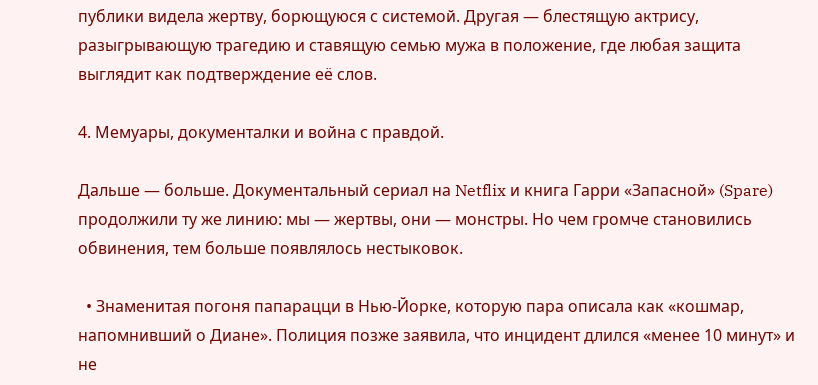публики видела жертву, борющуюся с системой. Другая — блестящую актрису, разыгрывающую трагедию и ставящую семью мужа в положение, где любая защита выглядит как подтверждение её слов.

4. Мемуары, документалки и война с правдой.

Дальше — больше. Документальный сериал на Netflix и книга Гарри «Запасной» (Spare) продолжили ту же линию: мы — жертвы, они — монстры. Но чем громче становились обвинения, тем больше появлялось нестыковок.

  • Знаменитая погоня папарацци в Нью-Йорке, которую пара описала как «кошмар, напомнивший о Диане». Полиция позже заявила, что инцидент длился «менее 10 минут» и не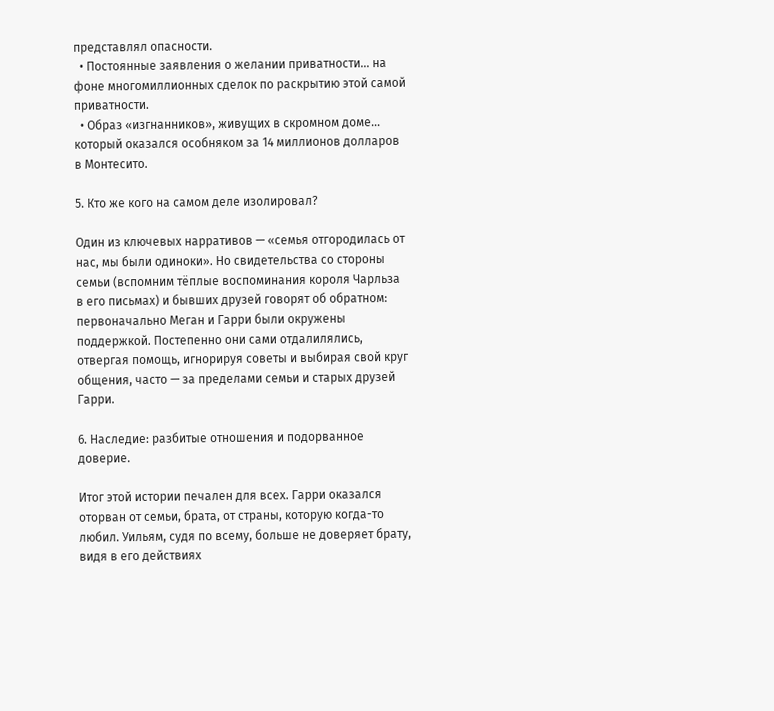представлял опасности.
  • Постоянные заявления о желании приватности… на фоне многомиллионных сделок по раскрытию этой самой приватности.
  • Образ «изгнанников», живущих в скромном доме… который оказался особняком за 14 миллионов долларов в Монтесито.

5. Кто же кого на самом деле изолировал?

Один из ключевых нарративов — «семья отгородилась от нас, мы были одиноки». Но свидетельства со стороны семьи (вспомним тёплые воспоминания короля Чарльза в его письмах) и бывших друзей говорят об обратном: первоначально Меган и Гарри были окружены поддержкой. Постепенно они сами отдалилялись, отвергая помощь, игнорируя советы и выбирая свой круг общения, часто — за пределами семьи и старых друзей Гарри.

6. Наследие: разбитые отношения и подорванное доверие.

Итог этой истории печален для всех. Гарри оказался оторван от семьи, брата, от страны, которую когда-то любил. Уильям, судя по всему, больше не доверяет брату, видя в его действиях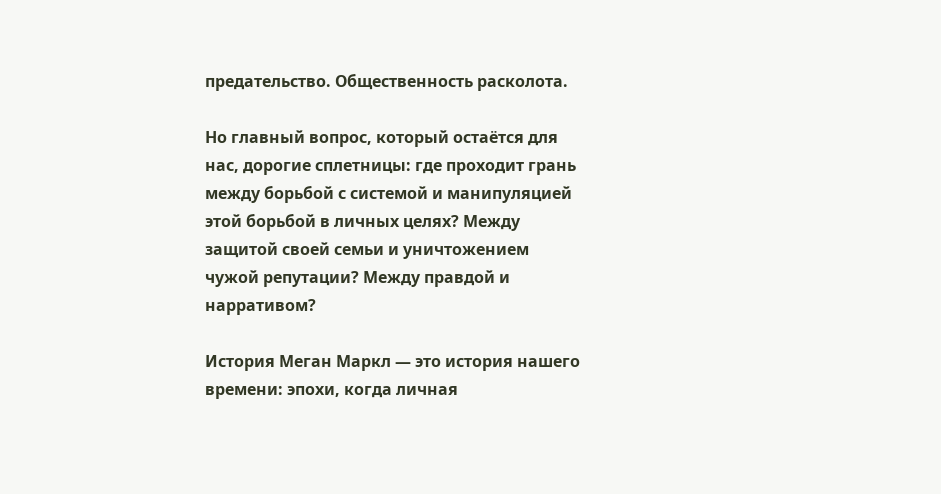предательство. Общественность расколота.

Но главный вопрос, который остаётся для нас, дорогие сплетницы: где проходит грань между борьбой с системой и манипуляцией этой борьбой в личных целях? Между защитой своей семьи и уничтожением чужой репутации? Между правдой и нарративом?

История Меган Маркл — это история нашего времени: эпохи, когда личная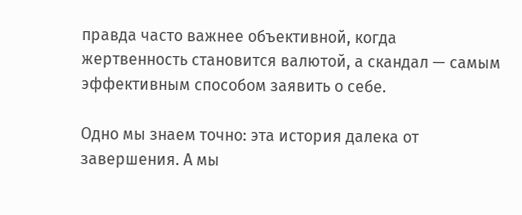правда часто важнее объективной, когда жертвенность становится валютой, а скандал — самым эффективным способом заявить о себе.

Одно мы знаем точно: эта история далека от завершения. А мы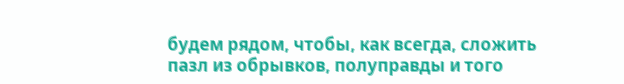будем рядом, чтобы, как всегда, сложить пазл из обрывков, полуправды и того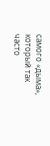самого «дыма», который так часто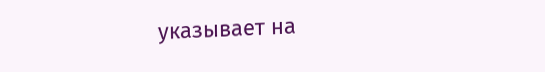указывает на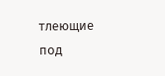тлеющие под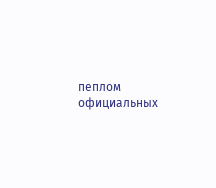пеплом официальных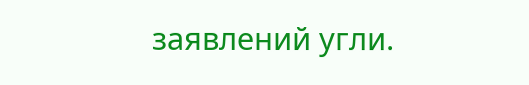заявлений угли.